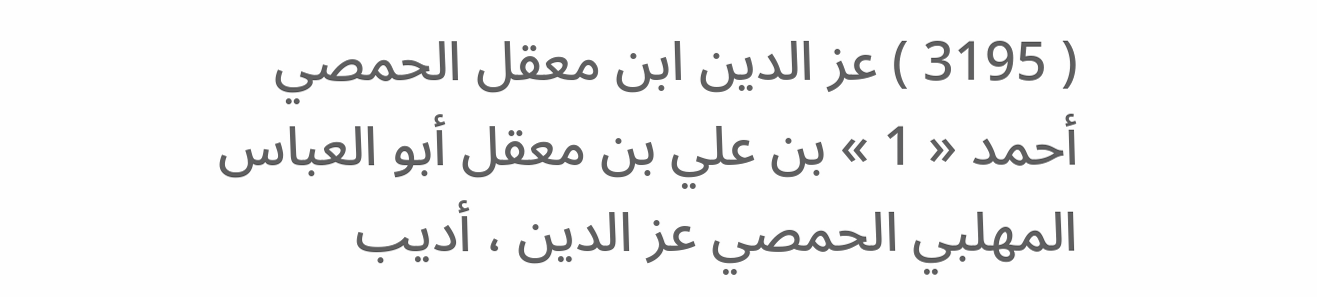( 3195 ) عز الدين ابن معقل الحمصي
أحمد « 1 » بن علي بن معقل أبو العباس المهلبي الحمصي عز الدين ، أديب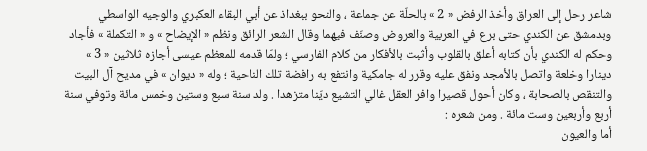شاعر رحل إلى العراق وأخذ الرفض « 2 » بالحلّة عن جماعة ، والنحو ببغداذ عن أبي البقاء العكبري والوجيه الواسطي وبدمشق عن الكندي حتى برع في العربية والعروض وصنّف فيهما وقال الشعر الرائق ونظم « الإيضاح » و « التكملة » فأجاد وحكم له الكندي بأن كتابه أعلق بالقلوب وأثبت بالأفكار من كلام الفارسي ؛ ولمّا قدمه للمعظم عيسى أجازه ثلاثين « 3 » دينارا وخلعة واتصل بالأمجد ونفق عليه وقرر له جامكية وانتفع به رافضة تلك الناحية ؛ وله « ديوان » في مديح آل البيت والتنقص بالصحابة ، وكان أحول قصيرا وافر العقل غالي التشيع ديّنا متزهدا . ولد سنة سبع وستين وخمس مائة وتوفي سنة أربع وأربعين وست مائة . ومن شعره :
أما والعيون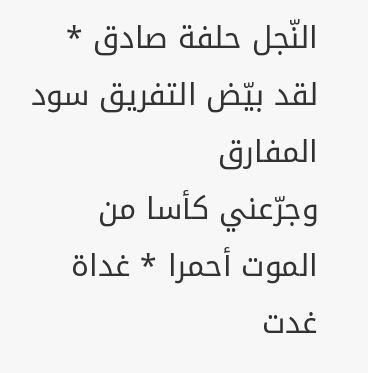النّجل حلفة صادق * لقد بيّض التفريق سود المفارق
وجرّعني كأسا من الموت أحمرا * غداة غدت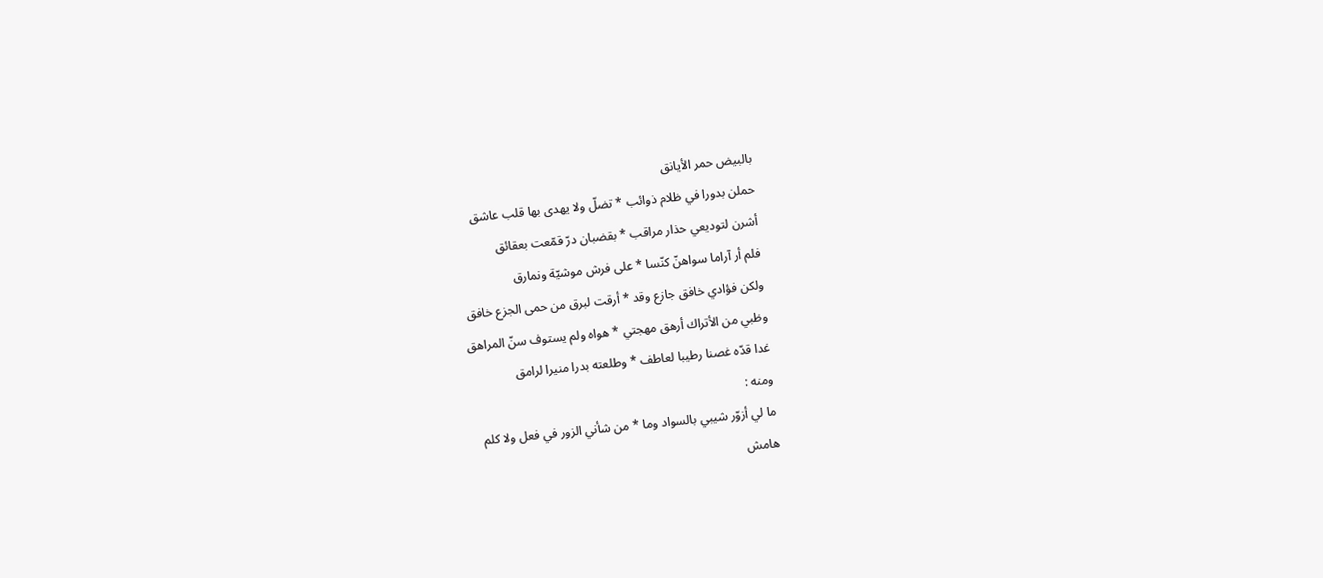بالبيض حمر الأيانق
حملن بدورا في ظلام ذوائب * تضلّ ولا يهدى بها قلب عاشق
أشرن لتوديعي حذار مراقب * بقضبان درّ قمّعت بعقائق
فلم أر آراما سواهنّ كنّسا * على فرش موشيّة ونمارق
ولكن فؤادي خافق جازع وقد * أرقت لبرق من حمى الجزع خافق
وظبي من الأتراك أرهق مهجتي * هواه ولم يستوف سنّ المراهق
غدا قدّه غصنا رطيبا لعاطف * وطلعته بدرا منيرا لرامق
ومنه :
ما لي أزوّر شيبي بالسواد وما * من شأني الزور في فعل ولا كلم
هامش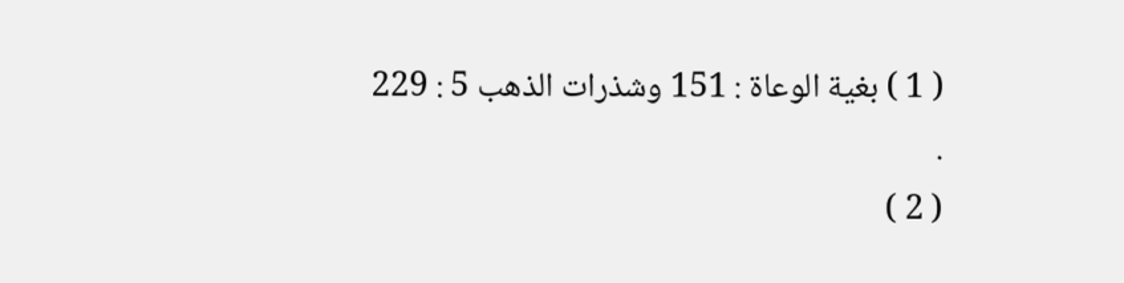( 1 ) بغية الوعاة : 151 وشذرات الذهب 5 : 229 .
( 2 )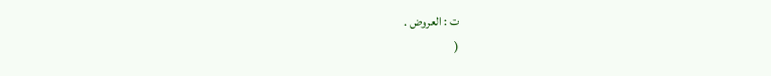ت : العروض .
(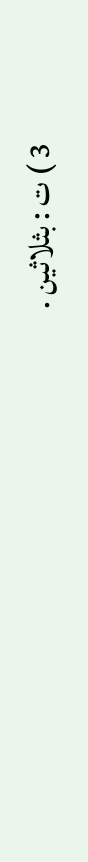3 ) ت : بثلاثين .